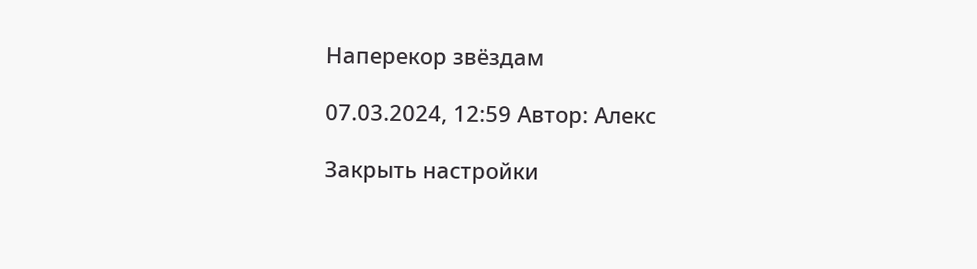Наперекор звёздам

07.03.2024, 12:59 Автор: Алекс

Закрыть настройки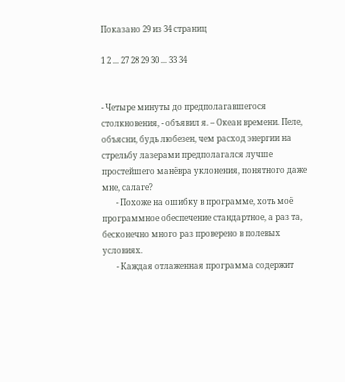Показано 29 из 34 страниц

1 2 ... 27 28 29 30 ... 33 34


- Четыре минуты до предполагавшегося столкновения, - объявил я. – Океан времени. Пеле, объясни, будь любезен, чем расход энергии на стрельбу лазерами предполагался лучше простейшего манёвра уклонения, понятного даже мне, салаге?
       - Похоже на ошибку в программе, хоть моё программное обеспечение стандартное, а раз та, бесконечно много раз проверено в полевых условиях.
       - Каждая отлаженная программа содержит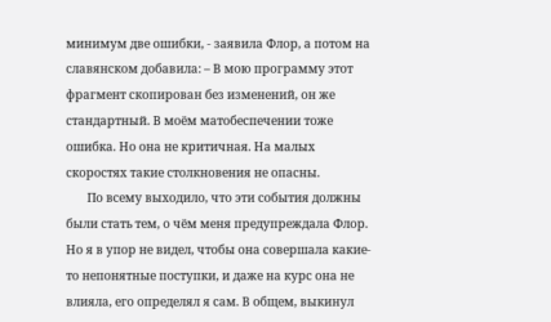минимум две ошибки, - заявила Флор, а потом на славянском добавила: – В мою программу этот фрагмент скопирован без изменений, он же стандартный. В моём матобеспечении тоже ошибка. Но она не критичная. На малых скоростях такие столкновения не опасны.
       По всему выходило, что эти события должны были стать тем, о чём меня предупреждала Флор. Но я в упор не видел, чтобы она совершала какие-то непонятные поступки, и даже на курс она не влияла, его определял я сам. В общем, выкинул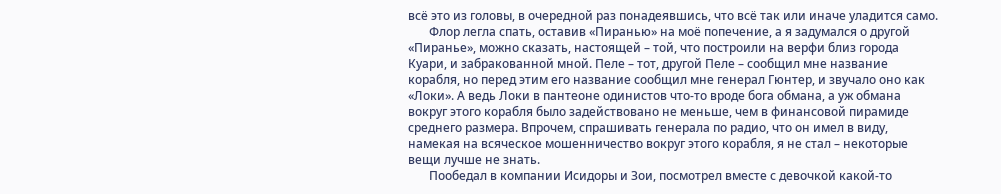всё это из головы, в очередной раз понадеявшись, что всё так или иначе уладится само.
       Флор легла спать, оставив «Пиранью» на моё попечение, а я задумался о другой «Пиранье», можно сказать, настоящей – той, что построили на верфи близ города Куари, и забракованной мной. Пеле – тот, другой Пеле – сообщил мне название корабля, но перед этим его название сообщил мне генерал Гюнтер, и звучало оно как «Локи». А ведь Локи в пантеоне одинистов что-то вроде бога обмана, а уж обмана вокруг этого корабля было задействовано не меньше, чем в финансовой пирамиде среднего размера. Впрочем, спрашивать генерала по радио, что он имел в виду, намекая на всяческое мошенничество вокруг этого корабля, я не стал – некоторые вещи лучше не знать.
       Пообедал в компании Исидоры и Зои, посмотрел вместе с девочкой какой-то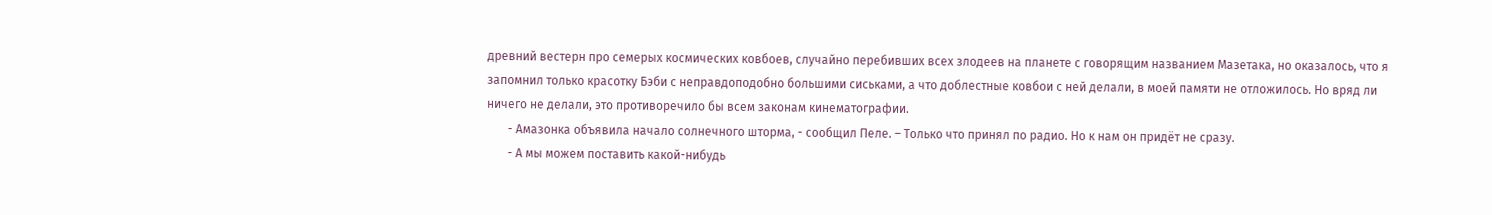древний вестерн про семерых космических ковбоев, случайно перебивших всех злодеев на планете с говорящим названием Мазетака, но оказалось, что я запомнил только красотку Бэби с неправдоподобно большими сиськами, а что доблестные ковбои с ней делали, в моей памяти не отложилось. Но вряд ли ничего не делали, это противоречило бы всем законам кинематографии.
       - Амазонка объявила начало солнечного шторма, - сообщил Пеле. – Только что принял по радио. Но к нам он придёт не сразу.
       - А мы можем поставить какой-нибудь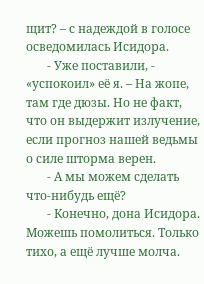щит? – с надеждой в голосе осведомилась Исидора.
       - Уже поставили, - «успокоил» её я. – На жопе, там где дюзы. Но не факт, что он выдержит излучение, если прогноз нашей ведьмы о силе шторма верен.
       - А мы можем сделать что-нибудь ещё?
       - Конечно, дона Исидора. Можешь помолиться. Только тихо, а ещё лучше молча.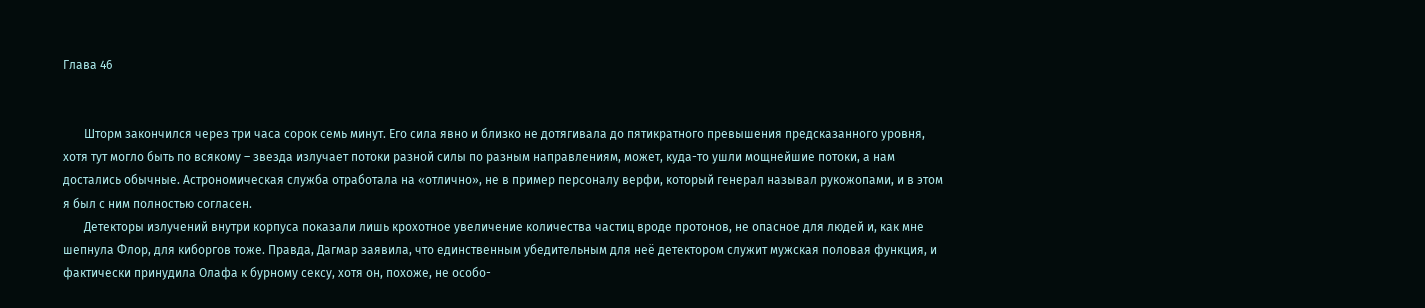Глава 46


       Шторм закончился через три часа сорок семь минут. Его сила явно и близко не дотягивала до пятикратного превышения предсказанного уровня, хотя тут могло быть по всякому – звезда излучает потоки разной силы по разным направлениям, может, куда-то ушли мощнейшие потоки, а нам достались обычные. Астрономическая служба отработала на «отлично», не в пример персоналу верфи, который генерал называл рукожопами, и в этом я был с ним полностью согласен.
       Детекторы излучений внутри корпуса показали лишь крохотное увеличение количества частиц вроде протонов, не опасное для людей и, как мне шепнула Флор, для киборгов тоже. Правда, Дагмар заявила, что единственным убедительным для неё детектором служит мужская половая функция, и фактически принудила Олафа к бурному сексу, хотя он, похоже, не особо-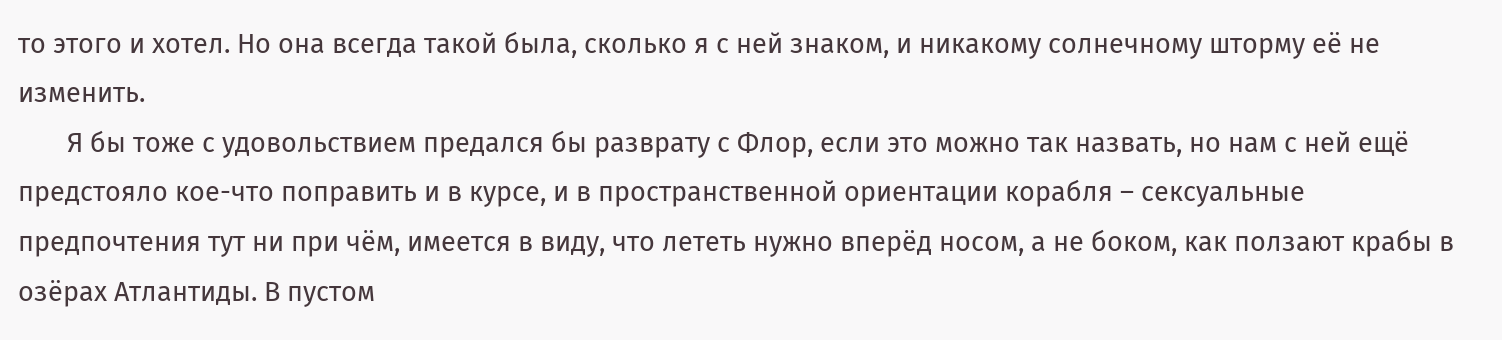то этого и хотел. Но она всегда такой была, сколько я с ней знаком, и никакому солнечному шторму её не изменить.
       Я бы тоже с удовольствием предался бы разврату с Флор, если это можно так назвать, но нам с ней ещё предстояло кое-что поправить и в курсе, и в пространственной ориентации корабля – сексуальные предпочтения тут ни при чём, имеется в виду, что лететь нужно вперёд носом, а не боком, как ползают крабы в озёрах Атлантиды. В пустом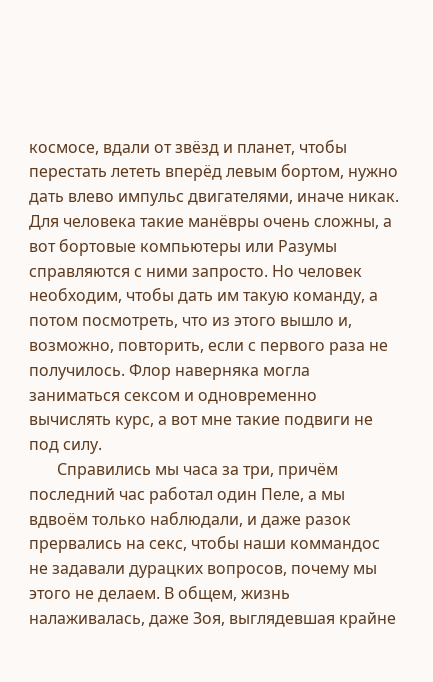космосе, вдали от звёзд и планет, чтобы перестать лететь вперёд левым бортом, нужно дать влево импульс двигателями, иначе никак. Для человека такие манёвры очень сложны, а вот бортовые компьютеры или Разумы справляются с ними запросто. Но человек необходим, чтобы дать им такую команду, а потом посмотреть, что из этого вышло и, возможно, повторить, если с первого раза не получилось. Флор наверняка могла заниматься сексом и одновременно вычислять курс, а вот мне такие подвиги не под силу.
       Справились мы часа за три, причём последний час работал один Пеле, а мы вдвоём только наблюдали, и даже разок прервались на секс, чтобы наши коммандос не задавали дурацких вопросов, почему мы этого не делаем. В общем, жизнь налаживалась, даже Зоя, выглядевшая крайне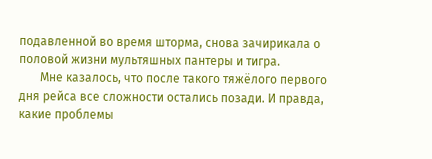подавленной во время шторма, снова зачирикала о половой жизни мультяшных пантеры и тигра.
       Мне казалось, что после такого тяжёлого первого дня рейса все сложности остались позади. И правда, какие проблемы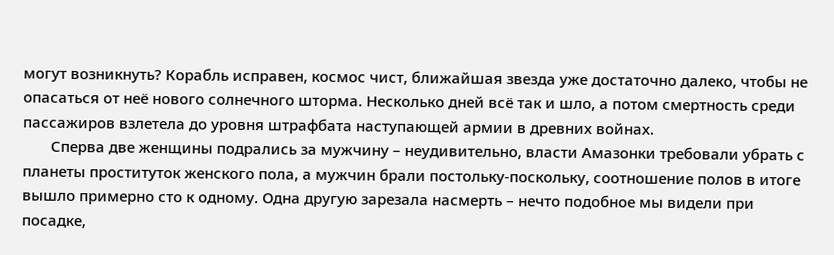могут возникнуть? Корабль исправен, космос чист, ближайшая звезда уже достаточно далеко, чтобы не опасаться от неё нового солнечного шторма. Несколько дней всё так и шло, а потом смертность среди пассажиров взлетела до уровня штрафбата наступающей армии в древних войнах.
       Сперва две женщины подрались за мужчину – неудивительно, власти Амазонки требовали убрать с планеты проституток женского пола, а мужчин брали постольку-поскольку, соотношение полов в итоге вышло примерно сто к одному. Одна другую зарезала насмерть – нечто подобное мы видели при посадке,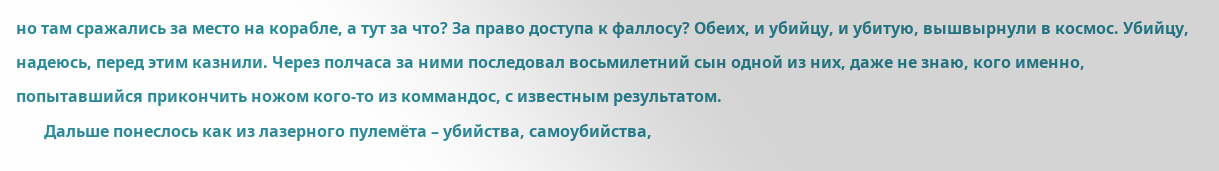но там сражались за место на корабле, а тут за что? За право доступа к фаллосу? Обеих, и убийцу, и убитую, вышвырнули в космос. Убийцу, надеюсь, перед этим казнили. Через полчаса за ними последовал восьмилетний сын одной из них, даже не знаю, кого именно, попытавшийся прикончить ножом кого-то из коммандос, с известным результатом.
       Дальше понеслось как из лазерного пулемёта – убийства, самоубийства,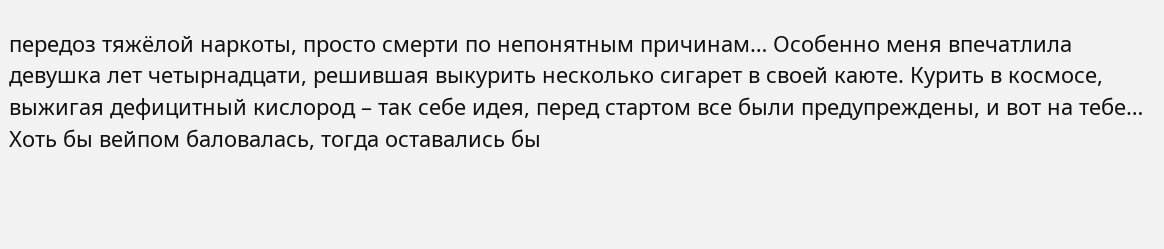передоз тяжёлой наркоты, просто смерти по непонятным причинам… Особенно меня впечатлила девушка лет четырнадцати, решившая выкурить несколько сигарет в своей каюте. Курить в космосе, выжигая дефицитный кислород – так себе идея, перед стартом все были предупреждены, и вот на тебе… Хоть бы вейпом баловалась, тогда оставались бы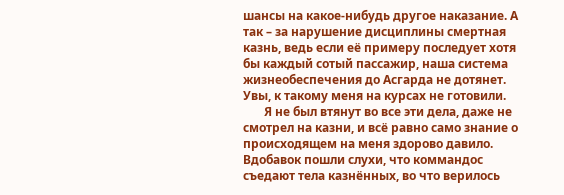шансы на какое-нибудь другое наказание. А так – за нарушение дисциплины смертная казнь, ведь если её примеру последует хотя бы каждый сотый пассажир, наша система жизнеобеспечения до Асгарда не дотянет. Увы, к такому меня на курсах не готовили.
       Я не был втянут во все эти дела, даже не смотрел на казни, и всё равно само знание о происходящем на меня здорово давило. Вдобавок пошли слухи, что коммандос съедают тела казнённых, во что верилось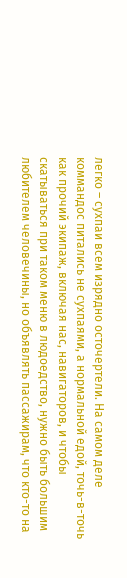легко – сухпаи всем изрядно осточертели. На самом деле коммандос питались не сухпаями, а нормальной едой, точь-в-точь как прочий экипаж, включая нас, навигаторов, и чтобы скатываться при таком меню в людоедство, нужно быть большим любителем человечины, но объявлять пассажирам, что кто-то на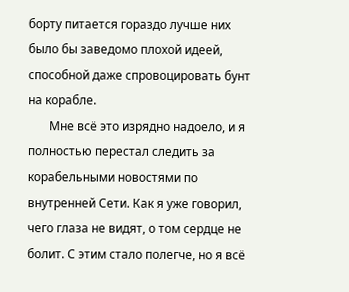борту питается гораздо лучше них было бы заведомо плохой идеей, способной даже спровоцировать бунт на корабле.
       Мне всё это изрядно надоело, и я полностью перестал следить за корабельными новостями по внутренней Сети. Как я уже говорил, чего глаза не видят, о том сердце не болит. С этим стало полегче, но я всё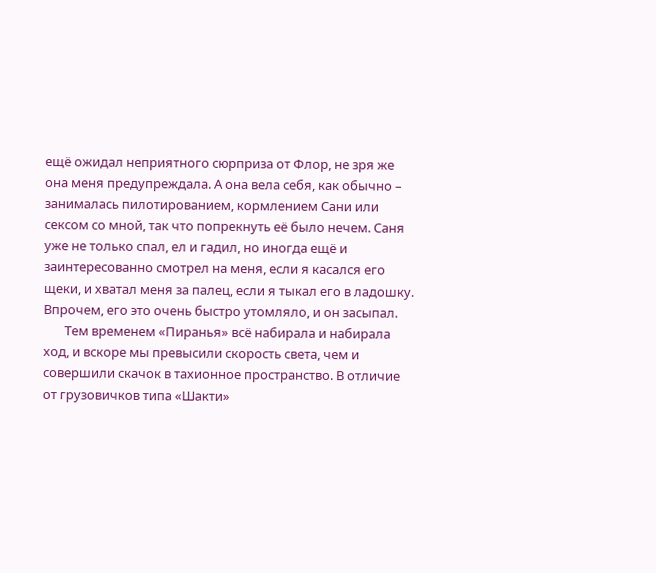ещё ожидал неприятного сюрприза от Флор, не зря же она меня предупреждала. А она вела себя, как обычно – занималась пилотированием, кормлением Сани или сексом со мной, так что попрекнуть её было нечем. Саня уже не только спал, ел и гадил, но иногда ещё и заинтересованно смотрел на меня, если я касался его щеки, и хватал меня за палец, если я тыкал его в ладошку. Впрочем, его это очень быстро утомляло, и он засыпал.
       Тем временем «Пиранья» всё набирала и набирала ход, и вскоре мы превысили скорость света, чем и совершили скачок в тахионное пространство. В отличие от грузовичков типа «Шакти»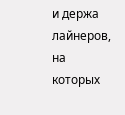и держа лайнеров, на которых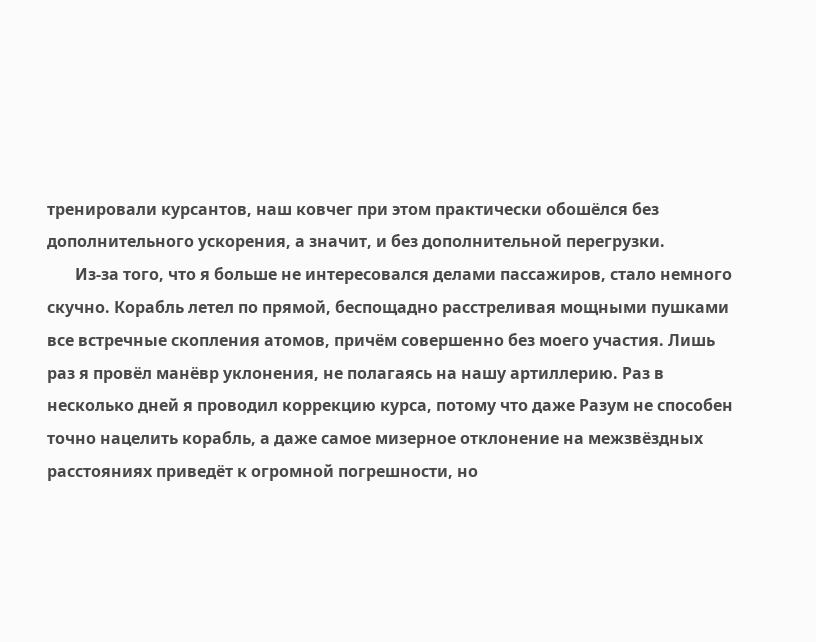тренировали курсантов, наш ковчег при этом практически обошёлся без дополнительного ускорения, а значит, и без дополнительной перегрузки.
       Из-за того, что я больше не интересовался делами пассажиров, стало немного скучно. Корабль летел по прямой, беспощадно расстреливая мощными пушками все встречные скопления атомов, причём совершенно без моего участия. Лишь раз я провёл манёвр уклонения, не полагаясь на нашу артиллерию. Раз в несколько дней я проводил коррекцию курса, потому что даже Разум не способен точно нацелить корабль, а даже самое мизерное отклонение на межзвёздных расстояниях приведёт к огромной погрешности, но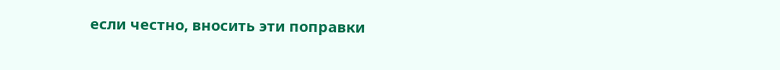если честно, вносить эти поправки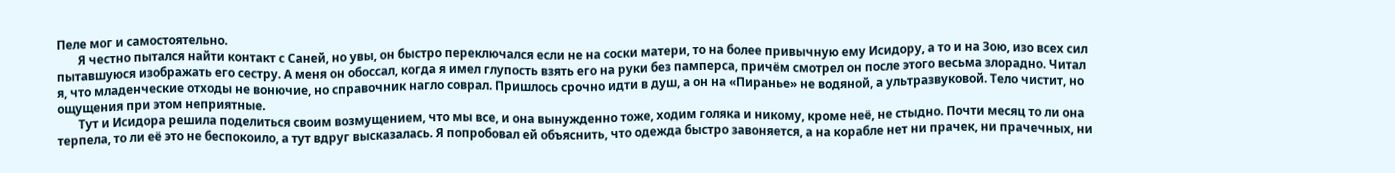Пеле мог и самостоятельно.
       Я честно пытался найти контакт с Саней, но увы, он быстро переключался если не на соски матери, то на более привычную ему Исидору, а то и на Зою, изо всех сил пытавшуюся изображать его сестру. А меня он обоссал, когда я имел глупость взять его на руки без памперса, причём смотрел он после этого весьма злорадно. Читал я, что младенческие отходы не вонючие, но справочник нагло соврал. Пришлось срочно идти в душ, а он на «Пиранье» не водяной, а ультразвуковой. Тело чистит, но ощущения при этом неприятные.
       Тут и Исидора решила поделиться своим возмущением, что мы все, и она вынужденно тоже, ходим голяка и никому, кроме неё, не стыдно. Почти месяц то ли она терпела, то ли её это не беспокоило, а тут вдруг высказалась. Я попробовал ей объяснить, что одежда быстро завоняется, а на корабле нет ни прачек, ни прачечных, ни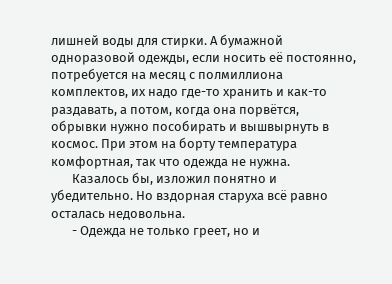лишней воды для стирки. А бумажной одноразовой одежды, если носить её постоянно, потребуется на месяц с полмиллиона комплектов, их надо где-то хранить и как-то раздавать, а потом, когда она порвётся, обрывки нужно пособирать и вышвырнуть в космос. При этом на борту температура комфортная, так что одежда не нужна.
       Казалось бы, изложил понятно и убедительно. Но вздорная старуха всё равно осталась недовольна.
       - Одежда не только греет, но и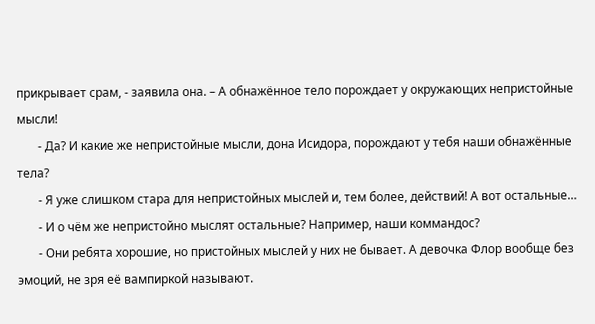прикрывает срам, - заявила она. – А обнажённое тело порождает у окружающих непристойные мысли!
       - Да? И какие же непристойные мысли, дона Исидора, порождают у тебя наши обнажённые тела?
       - Я уже слишком стара для непристойных мыслей и, тем более, действий! А вот остальные…
       - И о чём же непристойно мыслят остальные? Например, наши коммандос?
       - Они ребята хорошие, но пристойных мыслей у них не бывает. А девочка Флор вообще без эмоций, не зря её вампиркой называют.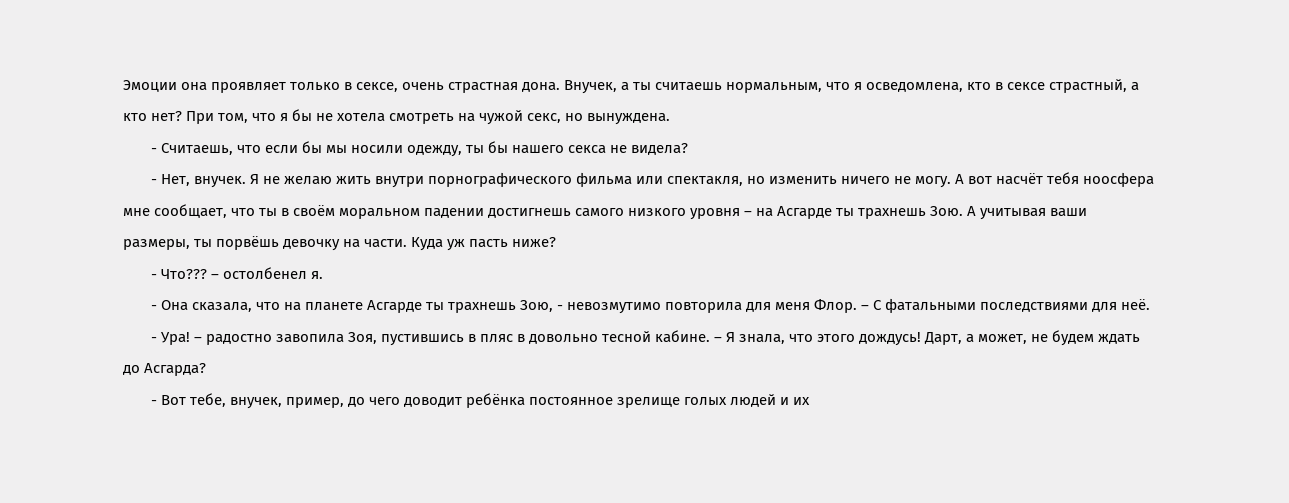Эмоции она проявляет только в сексе, очень страстная дона. Внучек, а ты считаешь нормальным, что я осведомлена, кто в сексе страстный, а кто нет? При том, что я бы не хотела смотреть на чужой секс, но вынуждена.
       - Считаешь, что если бы мы носили одежду, ты бы нашего секса не видела?
       - Нет, внучек. Я не желаю жить внутри порнографического фильма или спектакля, но изменить ничего не могу. А вот насчёт тебя ноосфера мне сообщает, что ты в своём моральном падении достигнешь самого низкого уровня – на Асгарде ты трахнешь Зою. А учитывая ваши размеры, ты порвёшь девочку на части. Куда уж пасть ниже?
       - Что??? – остолбенел я.
       - Она сказала, что на планете Асгарде ты трахнешь Зою, - невозмутимо повторила для меня Флор. – С фатальными последствиями для неё.
       - Ура! – радостно завопила Зоя, пустившись в пляс в довольно тесной кабине. – Я знала, что этого дождусь! Дарт, а может, не будем ждать до Асгарда?
       - Вот тебе, внучек, пример, до чего доводит ребёнка постоянное зрелище голых людей и их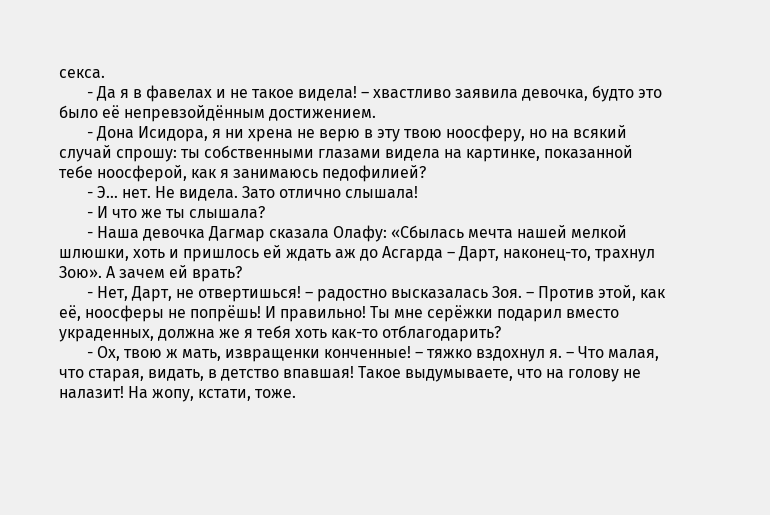секса.
       - Да я в фавелах и не такое видела! – хвастливо заявила девочка, будто это было её непревзойдённым достижением.
       - Дона Исидора, я ни хрена не верю в эту твою ноосферу, но на всякий случай спрошу: ты собственными глазами видела на картинке, показанной тебе ноосферой, как я занимаюсь педофилией?
       - Э… нет. Не видела. Зато отлично слышала!
       - И что же ты слышала?
       - Наша девочка Дагмар сказала Олафу: «Сбылась мечта нашей мелкой шлюшки, хоть и пришлось ей ждать аж до Асгарда – Дарт, наконец-то, трахнул Зою». А зачем ей врать?
       - Нет, Дарт, не отвертишься! – радостно высказалась Зоя. – Против этой, как её, ноосферы не попрёшь! И правильно! Ты мне серёжки подарил вместо украденных, должна же я тебя хоть как-то отблагодарить?
       - Ох, твою ж мать, извращенки конченные! – тяжко вздохнул я. – Что малая, что старая, видать, в детство впавшая! Такое выдумываете, что на голову не налазит! На жопу, кстати, тоже.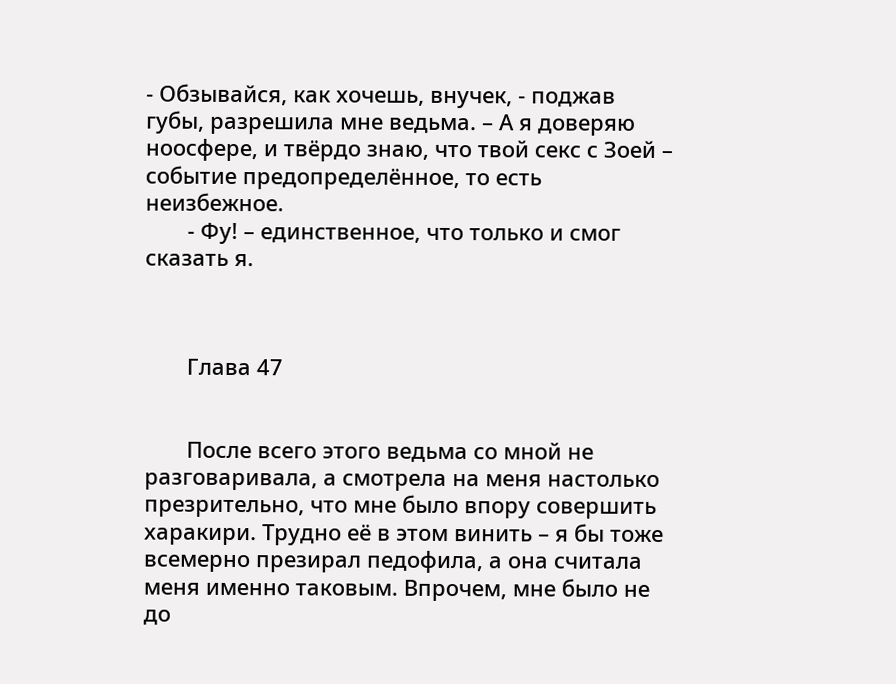- Обзывайся, как хочешь, внучек, - поджав губы, разрешила мне ведьма. – А я доверяю ноосфере, и твёрдо знаю, что твой секс с Зоей – событие предопределённое, то есть неизбежное.
       - Фу! – единственное, что только и смог сказать я.



       Глава 47


       После всего этого ведьма со мной не разговаривала, а смотрела на меня настолько презрительно, что мне было впору совершить харакири. Трудно её в этом винить – я бы тоже всемерно презирал педофила, а она считала меня именно таковым. Впрочем, мне было не до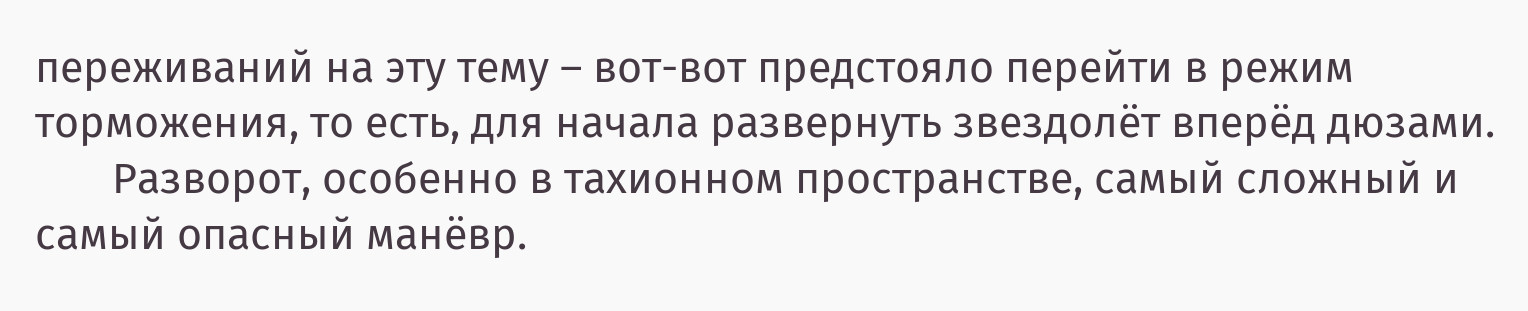переживаний на эту тему – вот-вот предстояло перейти в режим торможения, то есть, для начала развернуть звездолёт вперёд дюзами.
       Разворот, особенно в тахионном пространстве, самый сложный и самый опасный манёвр.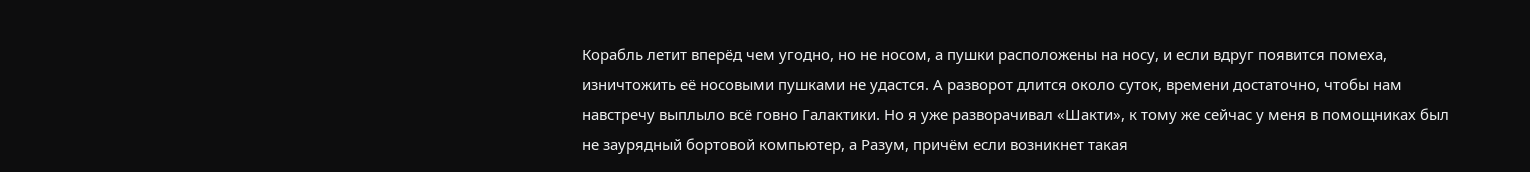Корабль летит вперёд чем угодно, но не носом, а пушки расположены на носу, и если вдруг появится помеха, изничтожить её носовыми пушками не удастся. А разворот длится около суток, времени достаточно, чтобы нам навстречу выплыло всё говно Галактики. Но я уже разворачивал «Шакти», к тому же сейчас у меня в помощниках был не заурядный бортовой компьютер, а Разум, причём если возникнет такая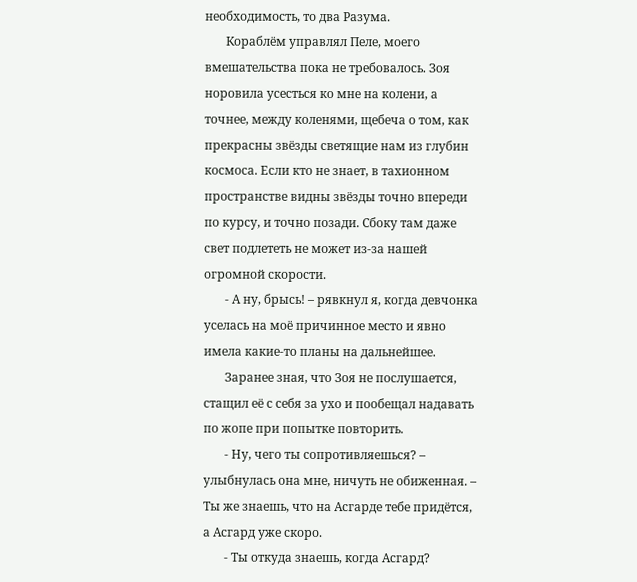необходимость, то два Разума.
       Кораблём управлял Пеле, моего вмешательства пока не требовалось. Зоя норовила усесться ко мне на колени, а точнее, между коленями, щебеча о том, как прекрасны звёзды светящие нам из глубин космоса. Если кто не знает, в тахионном пространстве видны звёзды точно впереди по курсу, и точно позади. Сбоку там даже свет подлететь не может из-за нашей огромной скорости.
       - А ну, брысь! – рявкнул я, когда девчонка уселась на моё причинное место и явно имела какие-то планы на дальнейшее.
       Заранее зная, что Зоя не послушается, стащил её с себя за ухо и пообещал надавать по жопе при попытке повторить.
       - Ну, чего ты сопротивляешься? – улыбнулась она мне, ничуть не обиженная. – Ты же знаешь, что на Асгарде тебе придётся, а Асгард уже скоро.
       - Ты откуда знаешь, когда Асгард?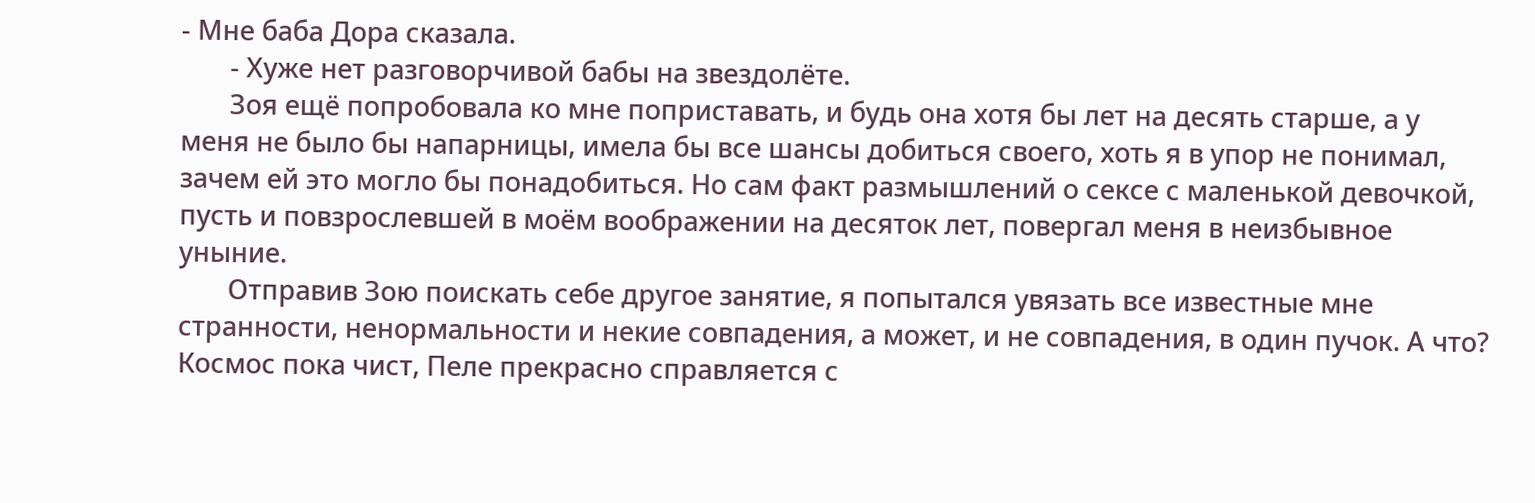- Мне баба Дора сказала.
       - Хуже нет разговорчивой бабы на звездолёте.
       Зоя ещё попробовала ко мне поприставать, и будь она хотя бы лет на десять старше, а у меня не было бы напарницы, имела бы все шансы добиться своего, хоть я в упор не понимал, зачем ей это могло бы понадобиться. Но сам факт размышлений о сексе с маленькой девочкой, пусть и повзрослевшей в моём воображении на десяток лет, повергал меня в неизбывное уныние.
       Отправив Зою поискать себе другое занятие, я попытался увязать все известные мне странности, ненормальности и некие совпадения, а может, и не совпадения, в один пучок. А что? Космос пока чист, Пеле прекрасно справляется с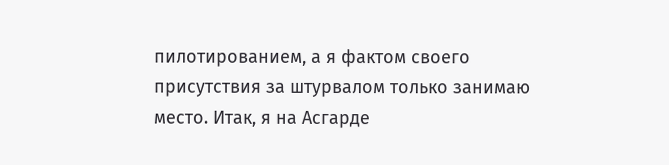пилотированием, а я фактом своего присутствия за штурвалом только занимаю место. Итак, я на Асгарде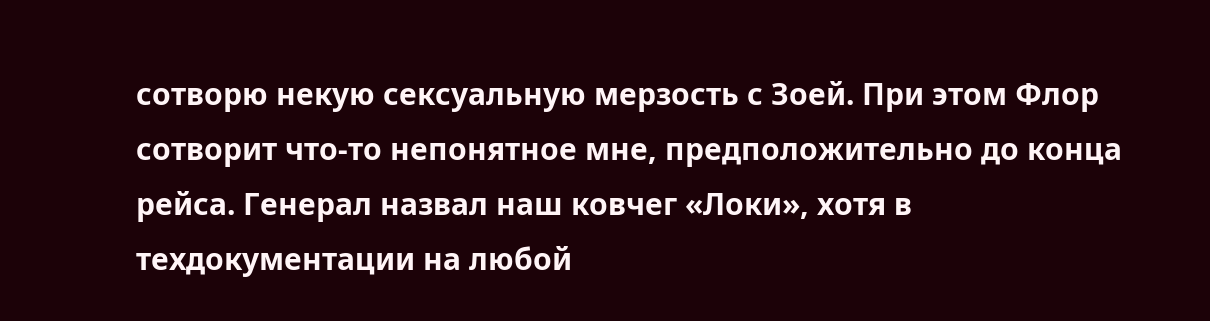сотворю некую сексуальную мерзость с Зоей. При этом Флор сотворит что-то непонятное мне, предположительно до конца рейса. Генерал назвал наш ковчег «Локи», хотя в техдокументации на любой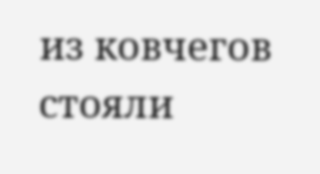из ковчегов стояли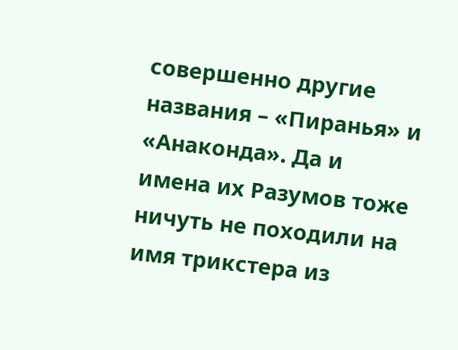совершенно другие названия – «Пиранья» и «Анаконда». Да и имена их Разумов тоже ничуть не походили на имя трикстера из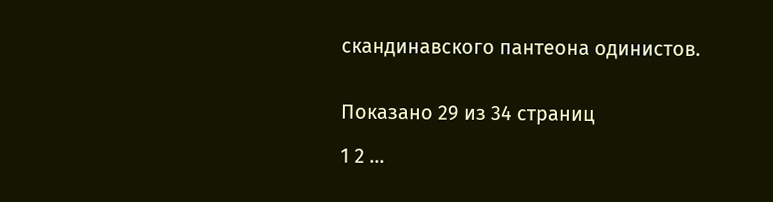скандинавского пантеона одинистов.


Показано 29 из 34 страниц

1 2 ...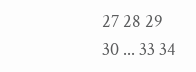27 28 29 30 ... 33 34